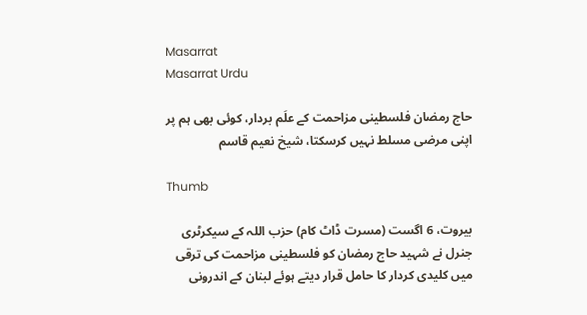Masarrat
Masarrat Urdu

حاج رمضان فلسطینی مزاحمت کے علَم بردار، کوئی بھی ہم پر اپنی مرضی مسلط نہیں کرسکتا، شیخ نعیم قاسم

Thumb

بیروت، 6 اگست (مسرت ڈاٹ کام) حزب اللہ کے سیکرٹری جنرل نے شہید حاج رمضان کو فلسطینی مزاحمت کی ترقی میں کلیدی کردار کا حامل قرار دیتے ہوئے لبنان کے اندرونی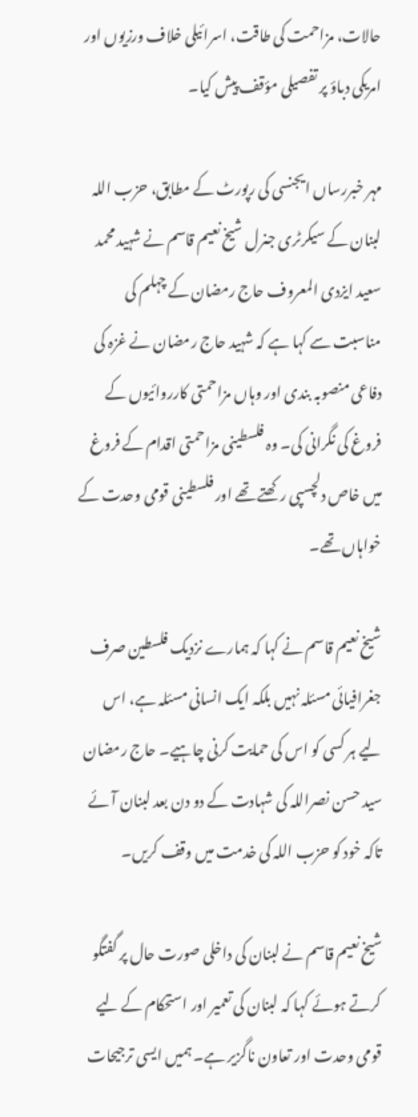حالات، مزاحمت کی طاقت، اسرائیلی خلاف ورزیوں اور امریکی دباؤ پر تفصیلی مؤقف پیش کیا۔

مہر خبررساں ایجنسی کی رپورٹ کے مطابق، حزب اللہ لبنان کے سیکرٹری جنرل شیخ نعیم قاسم نے شہید محمد سعید ایزدی المعروف حاج رمضان کے چہلم کی مناسبت سے کہا ہے کہ شہید حاج رمضان نے غزہ کی دفاعی منصوبہ بندی اور وہاں مزاحمتی کارروائیوں کے فروغ کی نگرانی کی۔ وہ فلسطینی مزاحمتی اقدام کے فروغ میں خاص دلچسپی رکھتے تھے اور فلسطینی قومی وحدت کے خواہاں تھے۔

شیخ نعیم قاسم نے کہا کہ ہمارے نزدیک فلسطین صرف جغرافیائی مسئلہ نہیں بلکہ ایک انسانی مسئلہ ہے، اس لیے ہر کسی کو اس کی حمایت کرنی چاہیے۔ حاج رمضان سید حسن نصراللہ کی شہادت کے دو دن بعد لبنان آئے تاکہ خود کو حزب اللہ کی خدمت میں وقف کریں۔

شیخ نعیم قاسم نے لبنان کی داخلی صورت حال پر گفتگو کرتے ہوئے کہا کہ لبنان کی تعمیر اور استحکام کے لیے قومی وحدت اور تعاون ناگزیر ہے۔ ہمیں ایسی ترجیحات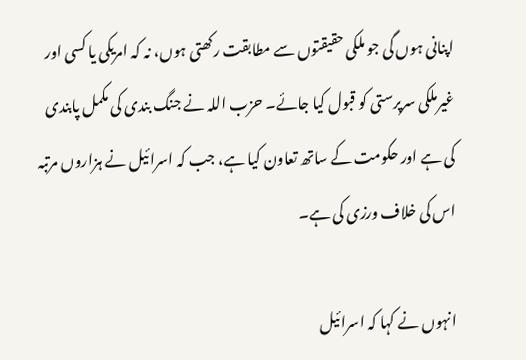اپنانی ہوں گی جو ملکی حقیقتوں سے مطابقت رکھتی ہوں، نہ کہ امریکی یا کسی اور غیرملکی سرپرستی کو قبول کیا جائے۔ حزب اللہ نے جنگ بندی کی مکمل پابندی کی ہے اور حکومت کے ساتھ تعاون کیا ہے، جب کہ اسرائیل نے ہزاروں مرتبہ اس کی خلاف ورزی کی ہے۔

انہوں نے کہا کہ اسرائیل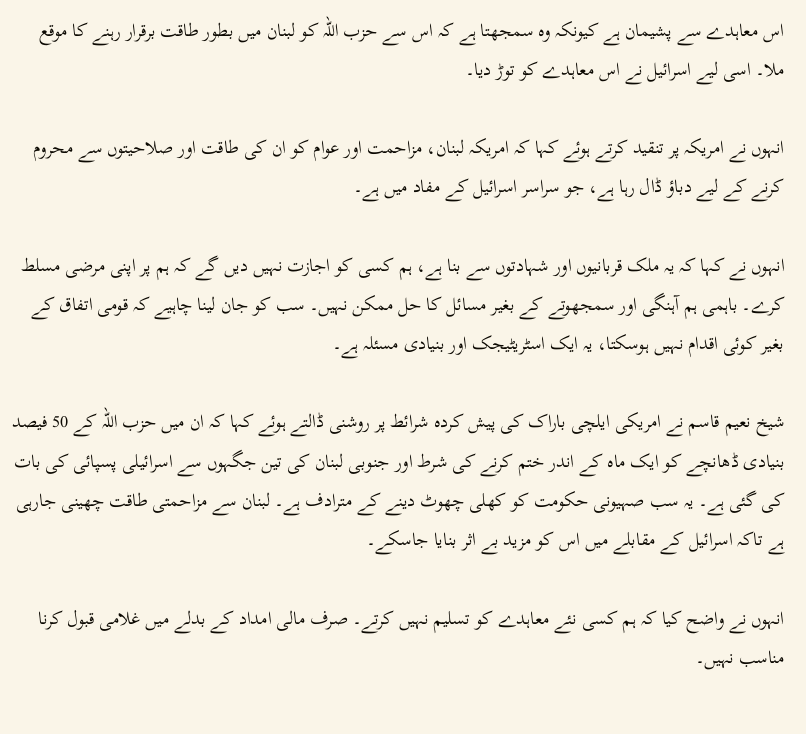اس معاہدے سے پشیمان ہے کیونکہ وہ سمجھتا ہے کہ اس سے حزب اللہ کو لبنان میں بطور طاقت برقرار رہنے کا موقع ملا۔ اسی لیے اسرائیل نے اس معاہدے کو توڑ دیا۔

انہوں نے امریکہ پر تنقید کرتے ہوئے کہا کہ امریکہ لبنان، مزاحمت اور عوام کو ان کی طاقت اور صلاحیتوں سے محروم کرنے کے لیے دباؤ ڈال رہا ہے، جو سراسر اسرائیل کے مفاد میں ہے۔

انہوں نے کہا کہ یہ ملک قربانیوں اور شہادتوں سے بنا ہے، ہم کسی کو اجازت نہیں دیں گے کہ ہم پر اپنی مرضی مسلط کرے۔ باہمی ہم آہنگی اور سمجھوتے کے بغیر مسائل کا حل ممکن نہیں۔ سب کو جان لینا چاہیے کہ قومی اتفاق کے بغیر کوئی اقدام نہیں ہوسکتا، یہ ایک اسٹریٹیجک اور بنیادی مسئلہ ہے۔

شیخ نعیم قاسم نے امریکی ایلچی باراک کی پیش کردہ شرائط پر روشنی ڈالتے ہوئے کہا کہ ان میں حزب اللہ کے 50 فیصد بنیادی ڈھانچے کو ایک ماہ کے اندر ختم کرنے کی شرط اور جنوبی لبنان کی تین جگہوں سے اسرائیلی پسپائی کی بات کی گئی ہے۔ یہ سب صہیونی حکومت کو کھلی چھوٹ دینے کے مترادف ہے۔ لبنان سے مزاحمتی طاقت چھینی جارہی ہے تاکہ اسرائیل کے مقابلے میں اس کو مزید بے اثر بنایا جاسکے۔

انہوں نے واضح کیا کہ ہم کسی نئے معاہدے کو تسلیم نہیں کرتے۔ صرف مالی امداد کے بدلے میں غلامی قبول کرنا مناسب نہیں۔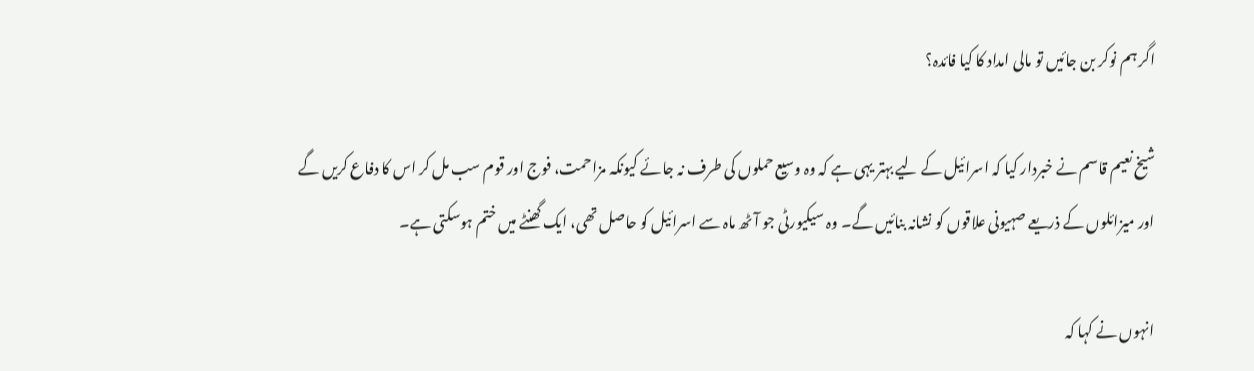اگر ہم نوکر بن جائیں تو مالی امداد کا کیا فائدہ؟

شیخ نعیم قاسم نے خبردار کیا کہ اسرائیل کے لیے بہتر یہی ہے کہ وہ وسیع حملوں کی طرف نہ جائے کیونکہ مزاحمت، فوج اور قوم سب مل کر اس کا دفاع کریں گے اور میزائلوں کے ذریعے صہیونی علاقوں کو نشانہ بنائیں گے۔ وہ سیکیورٹی جو آٹھ ماہ سے اسرائیل کو حاصل تھی، ایک گھنٹے میں ختم ہوسکتی ہے۔

انہوں نے کہا کہ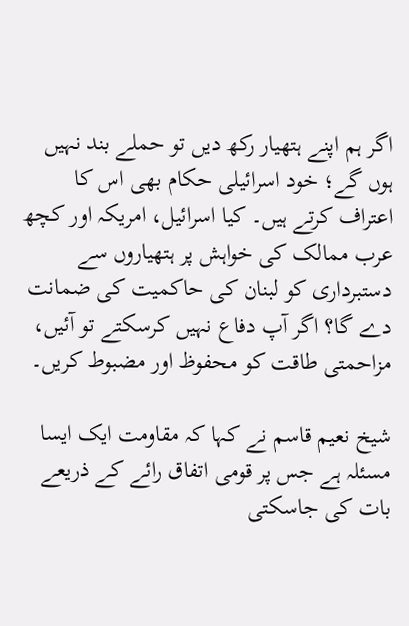اگر ہم اپنے ہتھیار رکھ دیں تو حملے بند نہیں ہوں گے؛ خود اسرائیلی حکام بھی اس کا اعتراف کرتے ہیں۔ کیا اسرائیل، امریکہ اور کچھ عرب ممالک کی خواہش پر ہتھیاروں سے دستبرداری کو لبنان کی حاکمیت کی ضمانت دے گا؟ اگر آپ دفاع نہیں کرسکتے تو آئیں، مزاحمتی طاقت کو محفوظ اور مضبوط کریں۔

شیخ نعیم قاسم نے کہا کہ مقاومت ایک ایسا مسئلہ ہے جس پر قومی اتفاق رائے کے ذریعے بات کی جاسکتی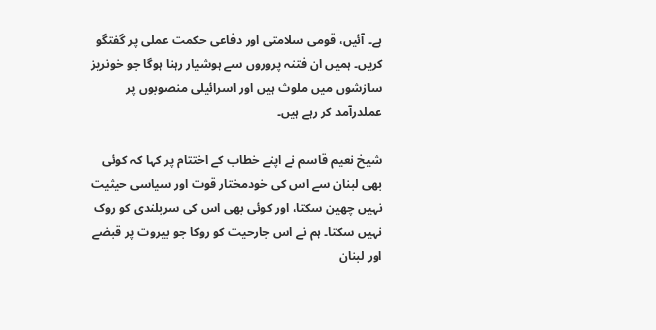ہے۔ آئیں، قومی سلامتی اور دفاعی حکمت عملی پر گفتگو کریں۔ ہمیں ان فتنہ پروروں سے ہوشیار رہنا ہوگا جو خونریز سازشوں میں ملوث ہیں اور اسرائیلی منصوبوں پر عملدرآمد کر رہے ہیں۔

شیخ نعیم قاسم نے اپنے خطاب کے اختتام پر کہا کہ کوئی بھی لبنان سے اس کی خودمختار قوت اور سیاسی حیثیت نہیں چھین سکتا، اور کوئی بھی اس کی سربلندی کو روک نہیں سکتا۔ ہم نے اس جارحیت کو روکا جو بیروت پر قبضے اور لبنان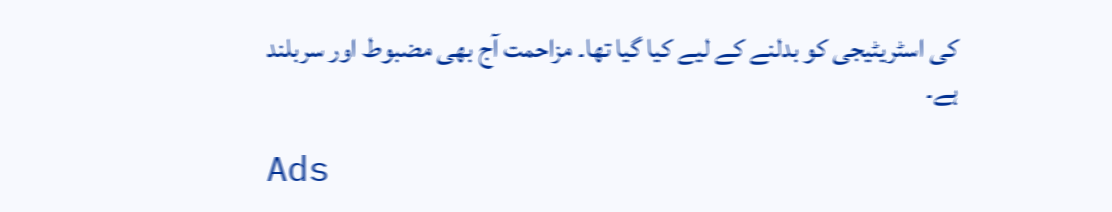کی اسٹریٹیجی کو بدلنے کے لیے کیا گیا تھا۔ مزاحمت آج بھی مضبوط اور سربلند ہے۔

Ads